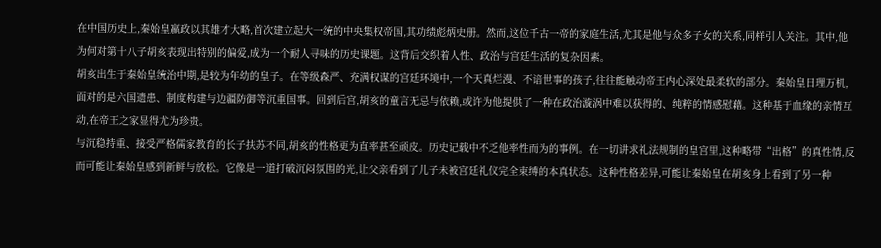在中国历史上,秦始皇嬴政以其雄才大略,首次建立起大一统的中央集权帝国,其功绩彪炳史册。然而,这位千古一帝的家庭生活,尤其是他与众多子女的关系,同样引人关注。其中,他为何对第十八子胡亥表现出特别的偏爱,成为一个耐人寻味的历史课题。这背后交织着人性、政治与宫廷生活的复杂因素。
胡亥出生于秦始皇统治中期,是较为年幼的皇子。在等级森严、充满权谋的宫廷环境中,一个天真烂漫、不谙世事的孩子,往往能触动帝王内心深处最柔软的部分。秦始皇日理万机,面对的是六国遗患、制度构建与边疆防御等沉重国事。回到后宫,胡亥的童言无忌与依赖,或许为他提供了一种在政治漩涡中难以获得的、纯粹的情感慰藉。这种基于血缘的亲情互动,在帝王之家显得尤为珍贵。
与沉稳持重、接受严格儒家教育的长子扶苏不同,胡亥的性格更为直率甚至顽皮。历史记载中不乏他率性而为的事例。在一切讲求礼法规制的皇宫里,这种略带“出格”的真性情,反而可能让秦始皇感到新鲜与放松。它像是一道打破沉闷氛围的光,让父亲看到了儿子未被宫廷礼仪完全束缚的本真状态。这种性格差异,可能让秦始皇在胡亥身上看到了另一种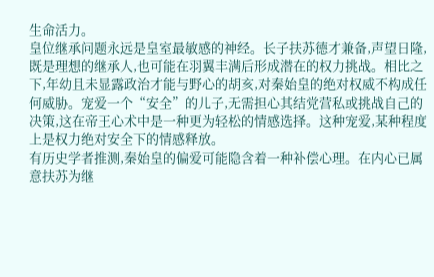生命活力。
皇位继承问题永远是皇室最敏感的神经。长子扶苏德才兼备,声望日隆,既是理想的继承人,也可能在羽翼丰满后形成潜在的权力挑战。相比之下,年幼且未显露政治才能与野心的胡亥,对秦始皇的绝对权威不构成任何威胁。宠爱一个“安全”的儿子,无需担心其结党营私或挑战自己的决策,这在帝王心术中是一种更为轻松的情感选择。这种宠爱,某种程度上是权力绝对安全下的情感释放。
有历史学者推测,秦始皇的偏爱可能隐含着一种补偿心理。在内心已属意扶苏为继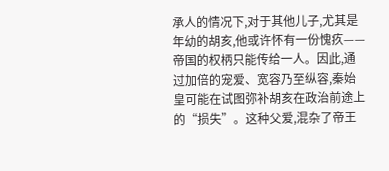承人的情况下,对于其他儿子,尤其是年幼的胡亥,他或许怀有一份愧疚——帝国的权柄只能传给一人。因此,通过加倍的宠爱、宽容乃至纵容,秦始皇可能在试图弥补胡亥在政治前途上的“损失”。这种父爱,混杂了帝王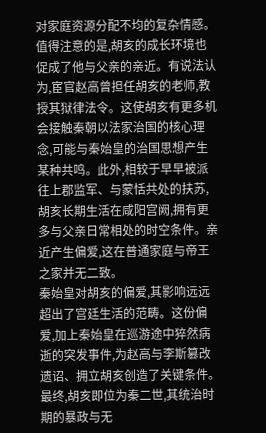对家庭资源分配不均的复杂情感。
值得注意的是,胡亥的成长环境也促成了他与父亲的亲近。有说法认为,宦官赵高曾担任胡亥的老师,教授其狱律法令。这使胡亥有更多机会接触秦朝以法家治国的核心理念,可能与秦始皇的治国思想产生某种共鸣。此外,相较于早早被派往上郡监军、与蒙恬共处的扶苏,胡亥长期生活在咸阳宫阙,拥有更多与父亲日常相处的时空条件。亲近产生偏爱,这在普通家庭与帝王之家并无二致。
秦始皇对胡亥的偏爱,其影响远远超出了宫廷生活的范畴。这份偏爱,加上秦始皇在巡游途中猝然病逝的突发事件,为赵高与李斯篡改遗诏、拥立胡亥创造了关键条件。最终,胡亥即位为秦二世,其统治时期的暴政与无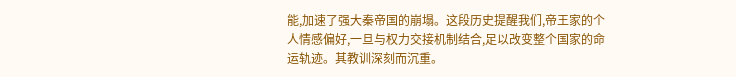能,加速了强大秦帝国的崩塌。这段历史提醒我们,帝王家的个人情感偏好,一旦与权力交接机制结合,足以改变整个国家的命运轨迹。其教训深刻而沉重。